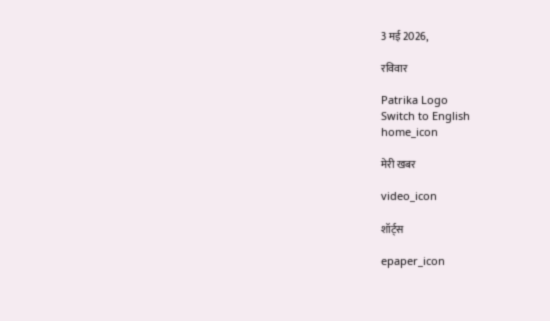3 मई 2026,

रविवार

Patrika Logo
Switch to English
home_icon

मेरी खबर

video_icon

शॉर्ट्स

epaper_icon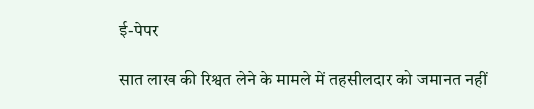ई-पेपर

सात लाख की रिश्वत लेने के मामले में तहसीलदार को जमानत नहीं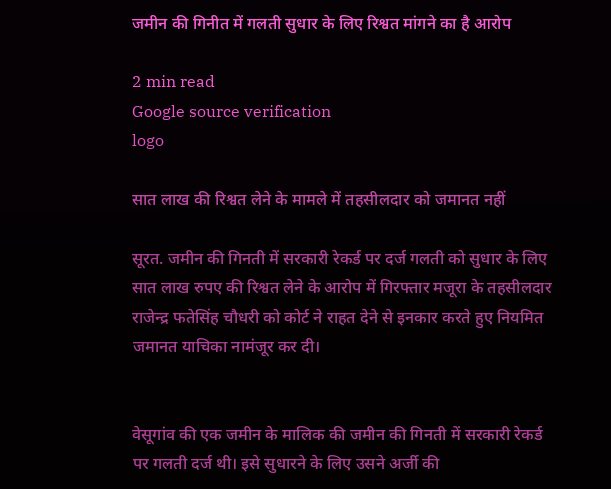जमीन की गिनीत में गलती सुधार के लिए रिश्वत मांगने का है आरोप

2 min read
Google source verification
logo

सात लाख की रिश्वत लेने के मामले में तहसीलदार को जमानत नहीं

सूरत. जमीन की गिनती में सरकारी रेकर्ड पर दर्ज गलती को सुधार के लिए सात लाख रुपए की रिश्वत लेने के आरोप में गिरफ्तार मजूरा के तहसीलदार राजेन्द्र फतेसिंह चौधरी को कोर्ट ने राहत देने से इनकार करते हुए नियमित जमानत याचिका नामंजूर कर दी।


वेसूगांव की एक जमीन के मालिक की जमीन की गिनती में सरकारी रेकर्ड पर गलती दर्ज थी। इसे सुधारने के लिए उसने अर्जी की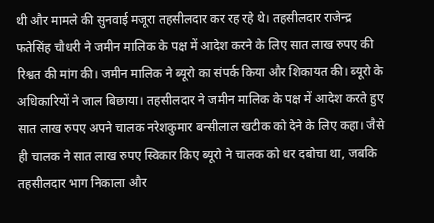थी और मामले की सुनवाई मजूरा तहसीलदार कर रह रहे थे। तहसीलदार राजेन्द्र फतेसिंह चौधरी ने जमीन मालिक के पक्ष में आदेश करने के लिए सात लाख रुपए की रिश्वत की मांग की। जमीन मालिक ने ब्यूरो का संपर्क किया और शिकायत की। ब्यूरो के अधिकारियों ने जाल बिछाया। तहसीलदार ने जमीन मालिक के पक्ष में आदेश करते हुए सात लाख रुपए अपने चालक नरेशकुमार बन्सीलाल खटीक को देने के लिए कहा। जैसे ही चालक ने सात लाख रुपए स्विकार किए ब्यूरो ने चालक को धर दबोचा था, जबकि तहसीलदार भाग निकाला और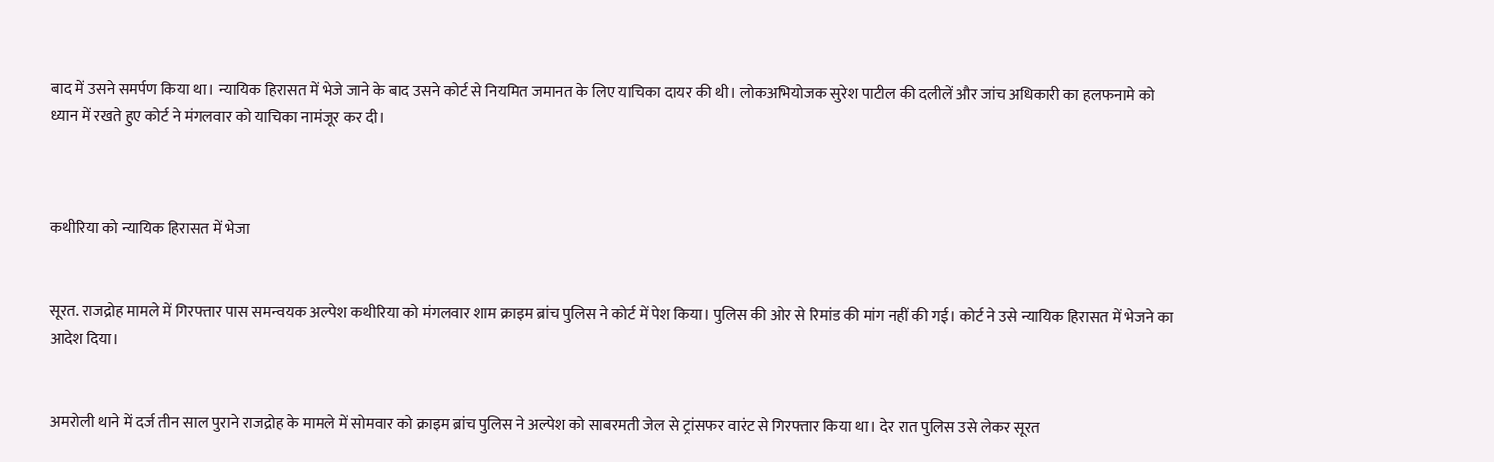बाद में उसने समर्पण किया था। न्यायिक हिरासत में भेजे जाने के बाद उसने कोर्ट से नियमित जमानत के लिए याचिका दायर की थी। लोकअभियोजक सुरेश पाटील की दलीलें और जांच अधिकारी का हलफनामे को ध्यान में रखते हुए कोर्ट ने मंगलवार को याचिका नामंजूर कर दी।



कथीरिया को न्यायिक हिरासत में भेजा


सूरत. राजद्रोह मामले में गिरफ्तार पास समन्वयक अल्पेश कथीरिया को मंगलवार शाम क्राइम ब्रांच पुलिस ने कोर्ट में पेश किया। पुलिस की ओर से रिमांड की मांग नहीं की गई। कोर्ट ने उसे न्यायिक हिरासत में भेजने का आदेश दिया।


अमरोली थाने में दर्ज तीन साल पुराने राजद्रोह के मामले में सोमवार को क्राइम ब्रांच पुलिस ने अल्पेश को साबरमती जेल से ट्रांसफर वारंट से गिरफ्तार किया था। देर रात पुलिस उसे लेकर सूरत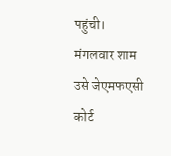पहुंची। मंगलवार शाम उसे जेएमफएसी कोर्ट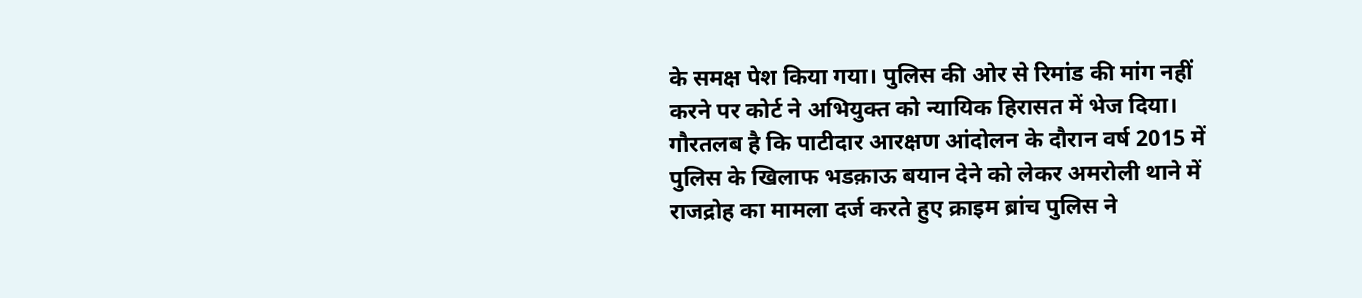के समक्ष पेश किया गया। पुलिस की ओर से रिमांड की मांग नहीं करने पर कोर्ट ने अभियुक्त को न्यायिक हिरासत में भेज दिया। गौरतलब है कि पाटीदार आरक्षण आंदोलन के दौरान वर्ष 2015 में पुलिस के खिलाफ भडक़ाऊ बयान देने को लेकर अमरोली थाने में राजद्रोह का मामला दर्ज करते हुए क्राइम ब्रांच पुलिस ने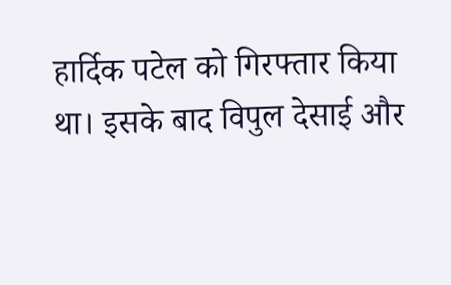हार्दिक पटेल को गिरफ्तार किया था। इसके बाद विपुल देसाई और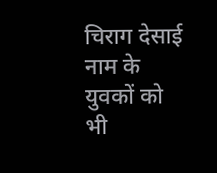चिराग देसाई नाम के युवकों को भी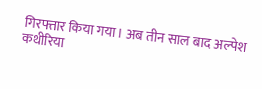गिरफ्तार किया गया। अब तीन साल बाद अल्पेश कथीरिया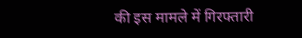की इस मामले में गिरफ्तारी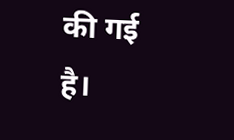की गई है।